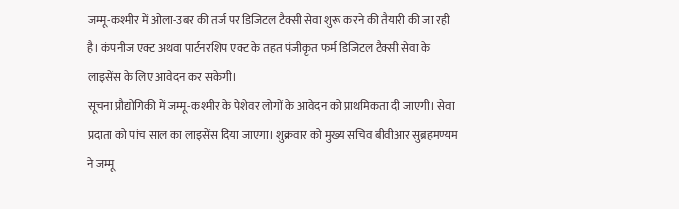जम्मू-कश्मीर में ओला-उबर की तर्ज पर डिजिटल टैक्सी सेवा शुरू करने की तैयारी की जा रही है। कंपनीज एक्ट अथवा पार्टनरशिप एक्ट के तहत पंजीकृत फर्म डिजिटल टैक्सी सेवा के लाइसेंस के लिए आवेदन कर सकेगी।
सूचना प्रौद्योगिकी में जम्मू-कश्मीर के पेशेवर लोगों के आवेदन को प्राथमिकता दी जाएगी। सेवा प्रदाता को पांच साल का लाइसेंस दिया जाएगा। शुक्रवार को मुख्य सचिव बीवीआर सुब्रहमण्यम ने जम्मू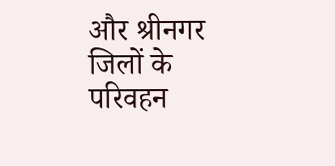और श्रीनगर जिलों के परिवहन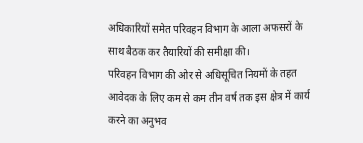अधिकारियों समेत परिवहन विभाग के आला अफसरों के साथ बैठक कर तैयारियों की समीक्षा की।
परिवहन विभाग की ओर से अधिसूचित नियमों के तहत आवेदक के लिए कम से कम तीन वर्ष तक इस क्षेत्र में कार्य करने का अनुभव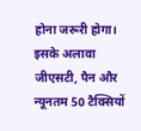होना जरूरी होगा। इसके अलावा जीएसटी, पैन और न्यूनतम 50 टैक्सियों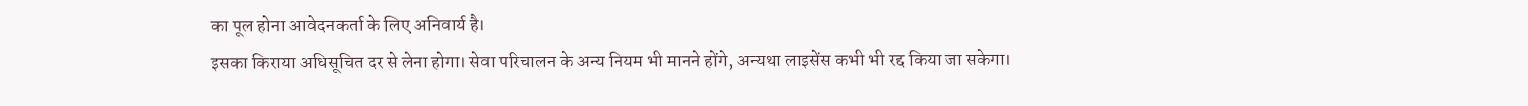का पूल होना आवेदनकर्ता के लिए अनिवार्य है।
इसका किराया अधिसूचित दर से लेना होगा। सेवा परिचालन के अन्य नियम भी मानने होंगे, अन्यथा लाइसेंस कभी भी रद्द किया जा सकेगा।